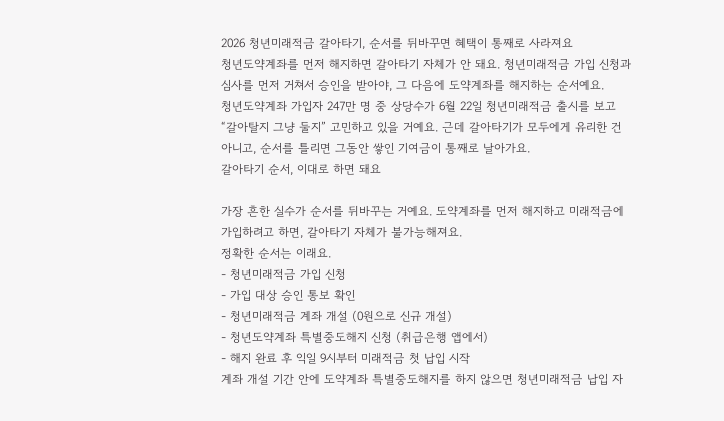2026 청년미래적금 갈아타기, 순서를 뒤바꾸면 혜택이 통째로 사라져요
청년도약계좌를 먼저 해지하면 갈아타기 자체가 안 돼요. 청년미래적금 가입 신청과 심사를 먼저 거쳐서 승인을 받아야, 그 다음에 도약계좌를 해지하는 순서예요.
청년도약계좌 가입자 247만 명 중 상당수가 6월 22일 청년미래적금 출시를 보고 “갈아탈지 그냥 둘지” 고민하고 있을 거예요. 근데 갈아타기가 모두에게 유리한 건 아니고, 순서를 틀리면 그동안 쌓인 기여금이 통째로 날아가요.
갈아타기 순서, 이대로 하면 돼요

가장 흔한 실수가 순서를 뒤바꾸는 거예요. 도약계좌를 먼저 해지하고 미래적금에 가입하려고 하면, 갈아타기 자체가 불가능해져요.
정확한 순서는 이래요.
- 청년미래적금 가입 신청
- 가입 대상 승인 통보 확인
- 청년미래적금 계좌 개설 (0원으로 신규 개설)
- 청년도약계좌 특별중도해지 신청 (취급은행 앱에서)
- 해지 완료 후 익일 9시부터 미래적금 첫 납입 시작
계좌 개설 기간 안에 도약계좌 특별중도해지를 하지 않으면 청년미래적금 납입 자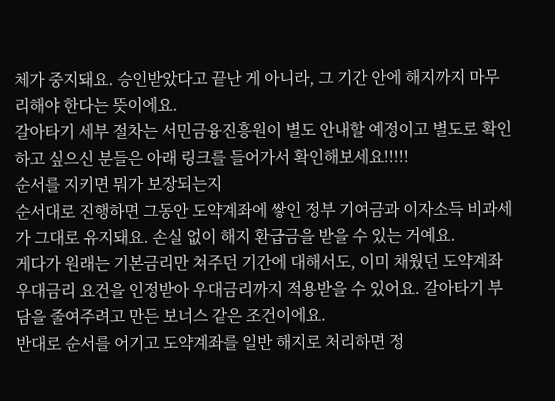체가 중지돼요. 승인받았다고 끝난 게 아니라, 그 기간 안에 해지까지 마무리해야 한다는 뜻이에요.
갈아타기 세부 절차는 서민금융진흥원이 별도 안내할 예정이고 별도로 확인하고 싶으신 분들은 아래 링크를 들어가서 확인해보세요!!!!!
순서를 지키면 뭐가 보장되는지
순서대로 진행하면 그동안 도약계좌에 쌓인 정부 기여금과 이자소득 비과세가 그대로 유지돼요. 손실 없이 해지 환급금을 받을 수 있는 거예요.
게다가 원래는 기본금리만 쳐주던 기간에 대해서도, 이미 채웠던 도약계좌 우대금리 요건을 인정받아 우대금리까지 적용받을 수 있어요. 갈아타기 부담을 줄여주려고 만든 보너스 같은 조건이에요.
반대로 순서를 어기고 도약계좌를 일반 해지로 처리하면 정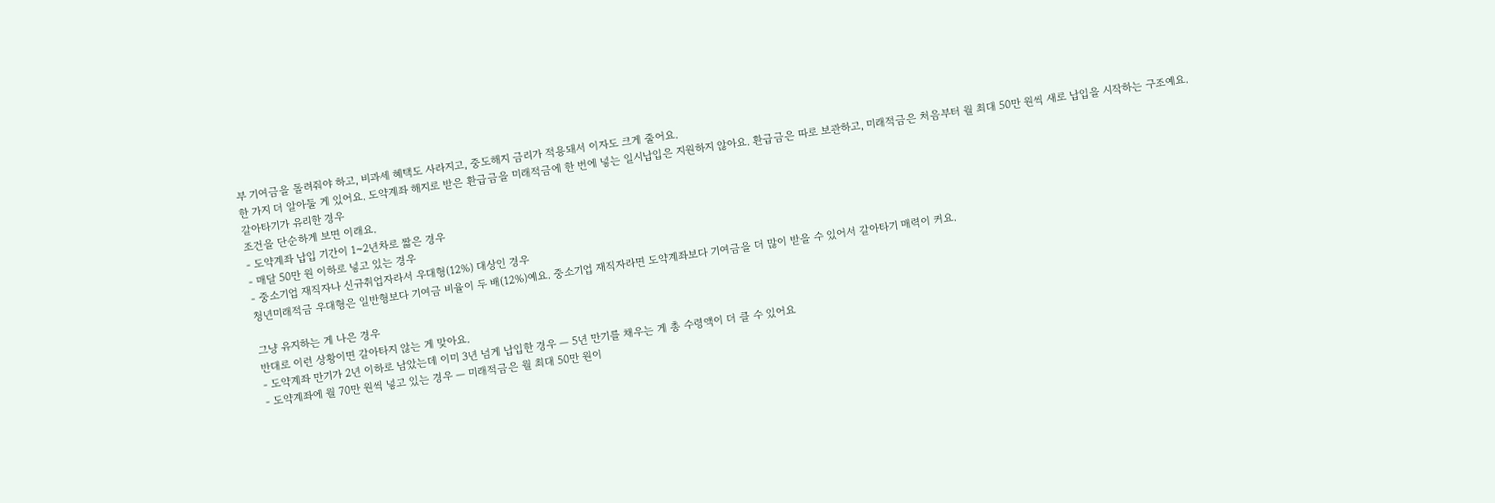부 기여금을 돌려줘야 하고, 비과세 혜택도 사라지고, 중도해지 금리가 적용돼서 이자도 크게 줄어요.
한 가지 더 알아둘 게 있어요. 도약계좌 해지로 받은 환급금을 미래적금에 한 번에 넣는 일시납입은 지원하지 않아요. 환급금은 따로 보관하고, 미래적금은 처음부터 월 최대 50만 원씩 새로 납입을 시작하는 구조예요.
갈아타기가 유리한 경우
조건을 단순하게 보면 이래요.
- 도약계좌 납입 기간이 1~2년차로 짧은 경우
- 매달 50만 원 이하로 넣고 있는 경우
- 중소기업 재직자나 신규취업자라서 우대형(12%) 대상인 경우
청년미래적금 우대형은 일반형보다 기여금 비율이 두 배(12%)예요. 중소기업 재직자라면 도약계좌보다 기여금을 더 많이 받을 수 있어서 갈아타기 매력이 커요.

그냥 유지하는 게 나은 경우
반대로 이런 상황이면 갈아타지 않는 게 맞아요.
- 도약계좌 만기가 2년 이하로 남았는데 이미 3년 넘게 납입한 경우 — 5년 만기를 채우는 게 총 수령액이 더 클 수 있어요
- 도약계좌에 월 70만 원씩 넣고 있는 경우 — 미래적금은 월 최대 50만 원이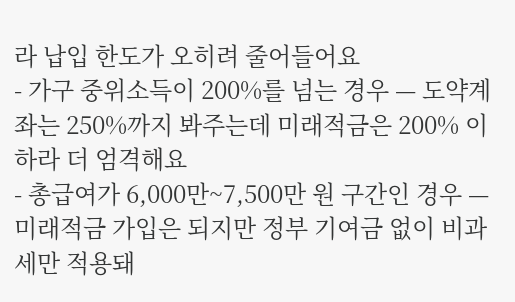라 납입 한도가 오히려 줄어들어요
- 가구 중위소득이 200%를 넘는 경우 — 도약계좌는 250%까지 봐주는데 미래적금은 200% 이하라 더 엄격해요
- 총급여가 6,000만~7,500만 원 구간인 경우 — 미래적금 가입은 되지만 정부 기여금 없이 비과세만 적용돼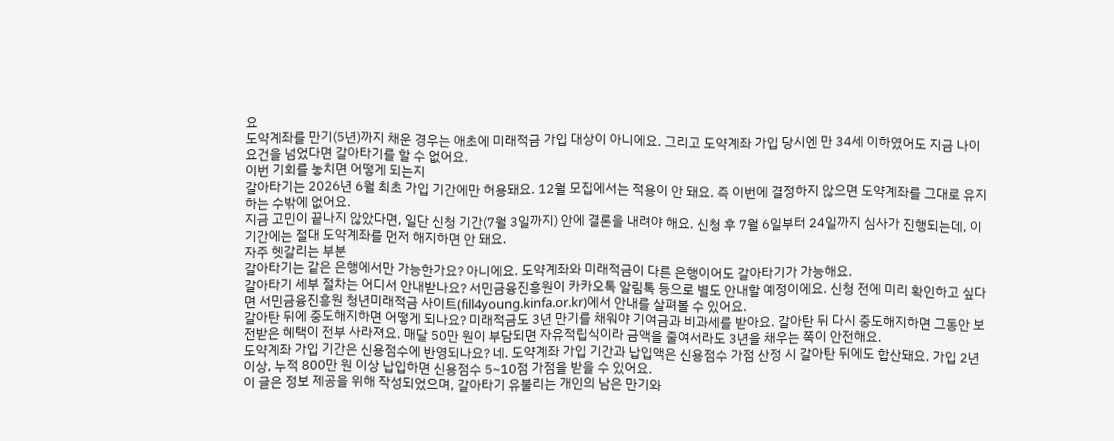요
도약계좌를 만기(5년)까지 채운 경우는 애초에 미래적금 가입 대상이 아니에요. 그리고 도약계좌 가입 당시엔 만 34세 이하였어도 지금 나이 요건을 넘었다면 갈아타기를 할 수 없어요.
이번 기회를 놓치면 어떻게 되는지
갈아타기는 2026년 6월 최초 가입 기간에만 허용돼요. 12월 모집에서는 적용이 안 돼요. 즉 이번에 결정하지 않으면 도약계좌를 그대로 유지하는 수밖에 없어요.
지금 고민이 끝나지 않았다면, 일단 신청 기간(7월 3일까지) 안에 결론을 내려야 해요. 신청 후 7월 6일부터 24일까지 심사가 진행되는데, 이 기간에는 절대 도약계좌를 먼저 해지하면 안 돼요.
자주 헷갈리는 부분
갈아타기는 같은 은행에서만 가능한가요? 아니에요. 도약계좌와 미래적금이 다른 은행이어도 갈아타기가 가능해요.
갈아타기 세부 절차는 어디서 안내받나요? 서민금융진흥원이 카카오톡 알림톡 등으로 별도 안내할 예정이에요. 신청 전에 미리 확인하고 싶다면 서민금융진흥원 청년미래적금 사이트(fill4young.kinfa.or.kr)에서 안내를 살펴볼 수 있어요.
갈아탄 뒤에 중도해지하면 어떻게 되나요? 미래적금도 3년 만기를 채워야 기여금과 비과세를 받아요. 갈아탄 뒤 다시 중도해지하면 그동안 보전받은 혜택이 전부 사라져요. 매달 50만 원이 부담되면 자유적립식이라 금액을 줄여서라도 3년을 채우는 쪽이 안전해요.
도약계좌 가입 기간은 신용점수에 반영되나요? 네. 도약계좌 가입 기간과 납입액은 신용점수 가점 산정 시 갈아탄 뒤에도 합산돼요. 가입 2년 이상, 누적 800만 원 이상 납입하면 신용점수 5~10점 가점을 받을 수 있어요.
이 글은 정보 제공을 위해 작성되었으며, 갈아타기 유불리는 개인의 남은 만기와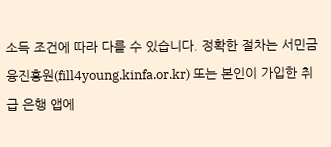소득 조건에 따라 다를 수 있습니다. 정확한 절차는 서민금융진흥원(fill4young.kinfa.or.kr) 또는 본인이 가입한 취급 은행 앱에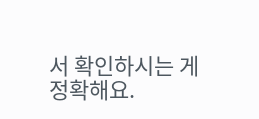서 확인하시는 게 정확해요.